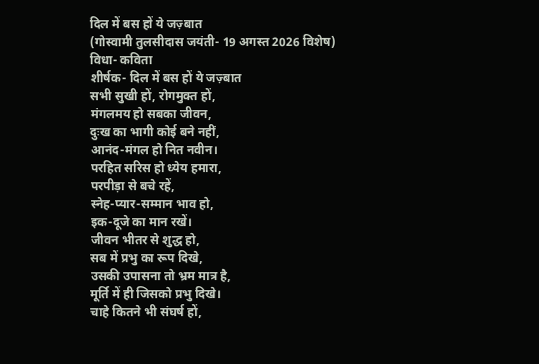दिल में बस हों ये जज़्बात
(गोस्वामी तुलसीदास जयंती- 19 अगस्त 2026 विशेष)
विधा- कविता
शीर्षक- दिल में बस हों ये जज़्बात
सभी सुखी हों, रोगमुक्त हों,
मंगलमय हो सबका जीवन,
दुःख का भागी कोई बने नहीं,
आनंद-मंगल हो नित नवीन।
परहित सरिस हो ध्येय हमारा,
परपीड़ा से बचे रहें,
स्नेह-प्यार-सम्मान भाव हो,
इक-दूजे का मान रखें।
जीवन भीतर से शुद्ध हो,
सब में प्रभु का रूप दिखे,
उसकी उपासना तो भ्रम मात्र है,
मूर्ति में ही जिसको प्रभु दिखे।
चाहे कितने भी संघर्ष हों,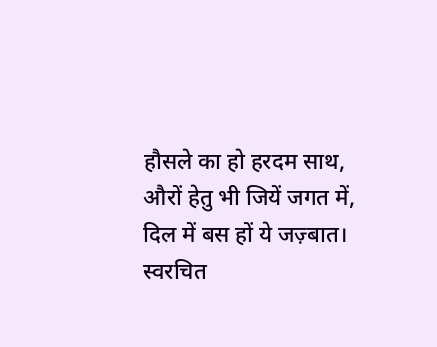हौसले का हो हरदम साथ,
औरों हेतु भी जियें जगत में,
दिल में बस हों ये जज़्बात।
स्वरचित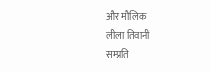और मौलिक
लीला तिवानी
सम्प्रति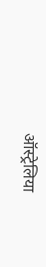ऑस्ट्रेलिया